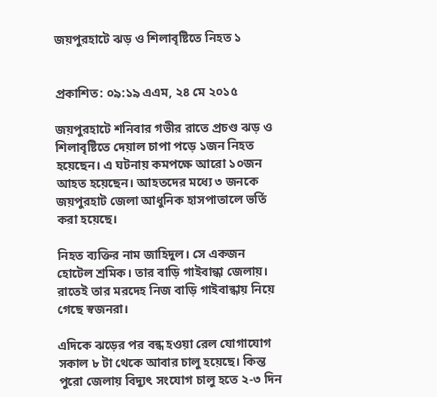জয়পুরহাটে ঝড় ও শিলাবৃষ্টিতে নিহত ১


প্রকাশিত: ০৯:১৯ এএম, ২৪ মে ২০১৫

জয়পুরহাটে শনিবার গভীর রাতে প্রচণ্ড ঝড় ও শিলাবৃষ্টিতে দেয়াল চাপা পড়ে ১জন নিহত হয়েছেন। এ ঘটনায় কমপক্ষে আরো ১০জন আহত হয়েছেন। আহতদের মধ্যে ৩ জনকে জয়পুরহাট জেলা আধুনিক হাসপাতালে ভর্তি করা হয়েছে।

নিহত ব্যক্তির নাম জাহিদুল। সে একজন হোটেল শ্রমিক। তার বাড়ি গাইবান্ধা জেলায়। রাতেই তার মরদেহ নিজ বাড়ি গাইবান্ধায় নিয়ে গেছে স্বজনরা।

এদিকে ঝড়ের পর বন্ধ হওয়া রেল যোগাযোগ সকাল ৮ টা থেকে আবার চালু হয়েছে। কিন্ত পুরো জেলায় বিদ্যুৎ সংযোগ চালু হতে ২-৩ দিন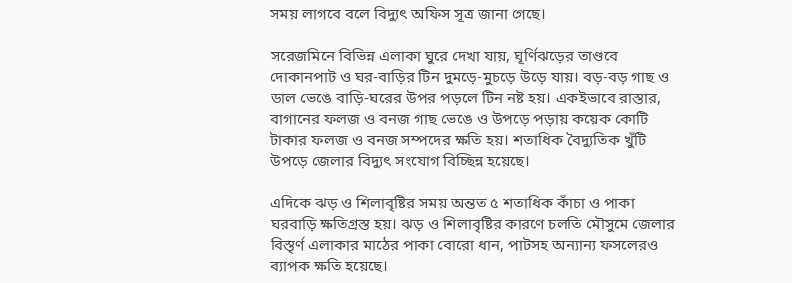সময় লাগবে বলে বিদ্যুৎ অফিস সূত্র জানা গেছে।

সরেজমিনে বিভিন্ন এলাকা ঘুরে দেখা যায়, ঘূর্ণিঝড়ের তাণ্ডবে দোকানপাট ও ঘর-বাড়ির টিন দুমড়ে-মুচড়ে উড়ে যায়। বড়-বড় গাছ ও ডাল ভেঙে বাড়ি-ঘরের উপর পড়লে টিন নষ্ট হয়। একইভাবে রাস্তার, বাগানের ফলজ ও বনজ গাছ ভেঙে ও উপড়ে পড়ায় কয়েক কোটি টাকার ফলজ ও বনজ সম্পদের ক্ষতি হয়। শতাধিক বৈদ্যুতিক খুঁটি উপড়ে জেলার বিদ্যুৎ সংযোগ বিচ্ছিন্ন হয়েছে।

এদিকে ঝড় ও শিলাবৃষ্টির সময় অন্তত ৫ শতাধিক কাঁচা ও পাকা ঘরবাড়ি ক্ষতিগ্রস্ত হয়। ঝড় ও শিলাবৃষ্টির কারণে চলতি মৌসুমে জেলার বিস্তৃর্ণ এলাকার মাঠের পাকা বোরো ধান, পাটসহ অন্যান্য ফসলেরও ব্যাপক ক্ষতি হয়েছে।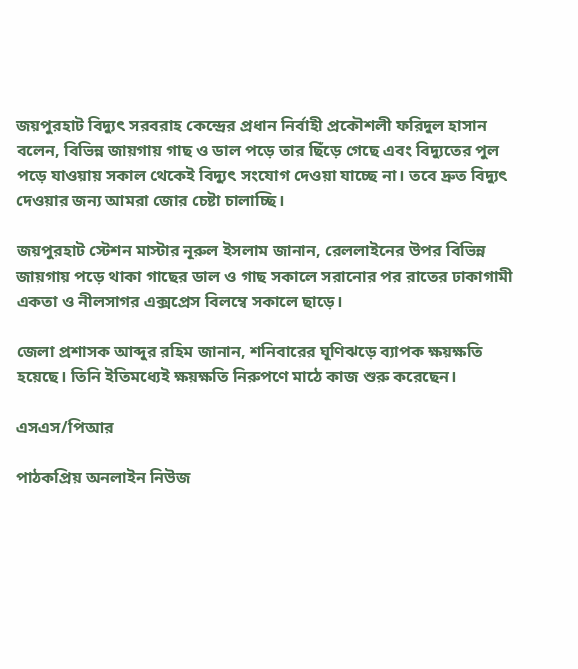জয়পুরহাট বিদ্যুৎ সরবরাহ কেন্দ্রের প্রধান নির্বাহী প্রকৌশলী ফরিদুল হাসান বলেন, বিভিন্ন জায়গায় গাছ ও ডাল পড়ে তার ছিঁড়ে গেছে এবং বিদ্যুতের পুল পড়ে যাওয়ায় সকাল থেকেই বিদ্যুৎ সংযোগ দেওয়া যাচ্ছে না। তবে দ্রুত বিদ্যুৎ দেওয়ার জন্য আমরা জোর চেষ্টা চালাচ্ছি।

জয়পুরহাট স্টেশন মাস্টার নূরুল ইসলাম জানান, রেললাইনের উপর বিভিন্ন জায়গায় পড়ে থাকা গাছের ডাল ও গাছ সকালে সরানোর পর রাতের ঢাকাগামী একতা ও নীলসাগর এক্সপ্রেস বিলম্বে সকালে ছাড়ে।

জেলা প্রশাসক আব্দুর রহিম জানান, শনিবারের ঘূণিঝড়ে ব্যাপক ক্ষয়ক্ষতি হয়েছে। তিনি ইতিমধ্যেই ক্ষয়ক্ষতি নিরুপণে মাঠে কাজ শুরু করেছেন।

এসএস/পিআর

পাঠকপ্রিয় অনলাইন নিউজ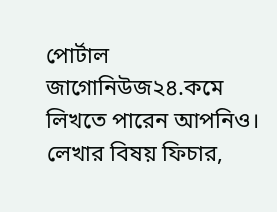পোর্টাল জাগোনিউজ২৪.কমে লিখতে পারেন আপনিও। লেখার বিষয় ফিচার,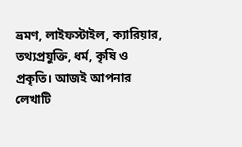ভ্রমণ, লাইফস্টাইল, ক্যারিয়ার, তথ্যপ্রযুক্তি, ধর্ম, কৃষি ও প্রকৃতি। আজই আপনার লেখাটি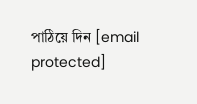পাঠিয়ে দিন [email protected]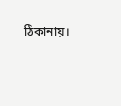ঠিকানায়।